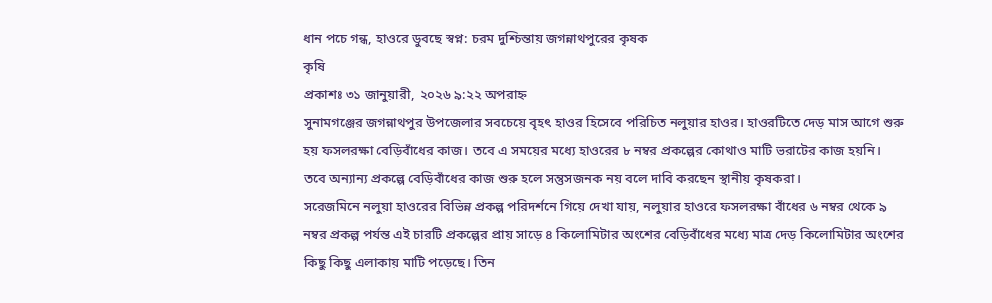ধান পচে গন্ধ, হাওরে ডুবছে স্বপ্ন: চরম দুশ্চিন্তায় জগন্নাথপুরের কৃষক
কৃষি
প্রকাশঃ ৩১ জানুয়ারী, ২০২৬ ৯:২২ অপরাহ্ন
সুনামগঞ্জের জগন্নাথপুর উপজেলার সবচেয়ে বৃহৎ হাওর হিসেবে পরিচিত নলুয়ার হাওর। হাওরটিতে দেড় মাস আগে শুরু হয় ফসলরক্ষা বেড়িবাঁধের কাজ। তবে এ সময়ের মধ্যে হাওরের ৮ নম্বর প্রকল্পের কোথাও মাটি ভরাটের কাজ হয়নি। তবে অন্যান্য প্রকল্পে বেড়িবাঁধের কাজ শুরু হলে সন্তুসজনক নয় বলে দাবি করছেন স্থানীয় কৃষকরা।
সরেজমিনে নলুয়া হাওরের বিভিন্ন প্রকল্প পরিদর্শনে গিয়ে দেখা যায়, নলুয়ার হাওরে ফসলরক্ষা বাঁধের ৬ নম্বর থেকে ৯ নম্বর প্রকল্প পর্যন্ত এই চারটি প্রকল্পের প্রায় সাড়ে ৪ কিলোমিটার অংশের বেড়িবাঁধের মধ্যে মাত্র দেড় কিলোমিটার অংশের কিছু কিছু এলাকায় মাটি পড়েছে। তিন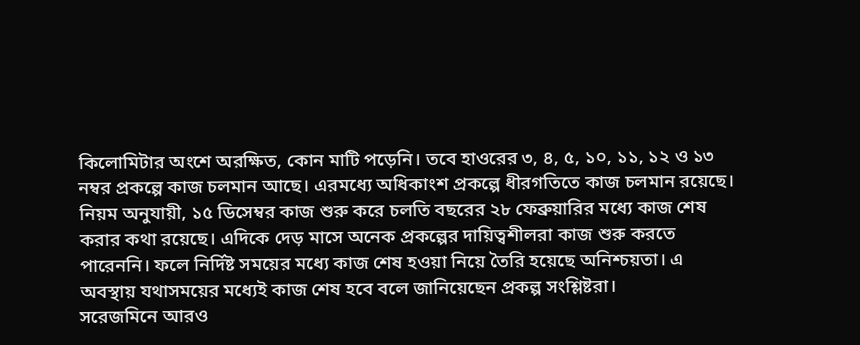কিলোমিটার অংশে অরক্ষিত, কোন মাটি পড়েনি। তবে হাওরের ৩, ৪, ৫, ১০, ১১, ১২ ও ১৩ নম্বর প্রকল্পে কাজ চলমান আছে। এরমধ্যে অধিকাংশ প্রকল্পে ধীরগতিতে কাজ চলমান রয়েছে।
নিয়ম অনুযায়ী, ১৫ ডিসেম্বর কাজ শুরু করে চলতি বছরের ২৮ ফেব্রুয়ারির মধ্যে কাজ শেষ করার কথা রয়েছে। এদিকে দেড় মাসে অনেক প্রকল্পের দায়িত্বশীলরা কাজ শুরু করতে পারেননি। ফলে নির্দিষ্ট সময়ের মধ্যে কাজ শেষ হওয়া নিয়ে তৈরি হয়েছে অনিশ্চয়তা। এ অবস্থায় যথাসময়ের মধ্যেই কাজ শেষ হবে বলে জানিয়েছেন প্রকল্প সংশ্লিষ্টরা।
সরেজমিনে আরও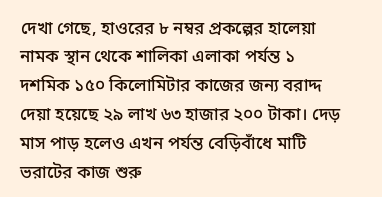দেখা গেছে, হাওরের ৮ নম্বর প্রকল্পের হালেয়া নামক স্থান থেকে শালিকা এলাকা পর্যন্ত ১ দশমিক ১৫০ কিলোমিটার কাজের জন্য বরাদ্দ দেয়া হয়েছে ২৯ লাখ ৬৩ হাজার ২০০ টাকা। দেড় মাস পাড় হলেও এখন পর্যন্ত বেড়িবাঁধে মাটি ভরাটের কাজ শুরু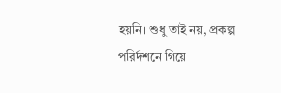হয়নি। শুধু তাই নয়, প্রকল্প পরির্দশনে গিয়ে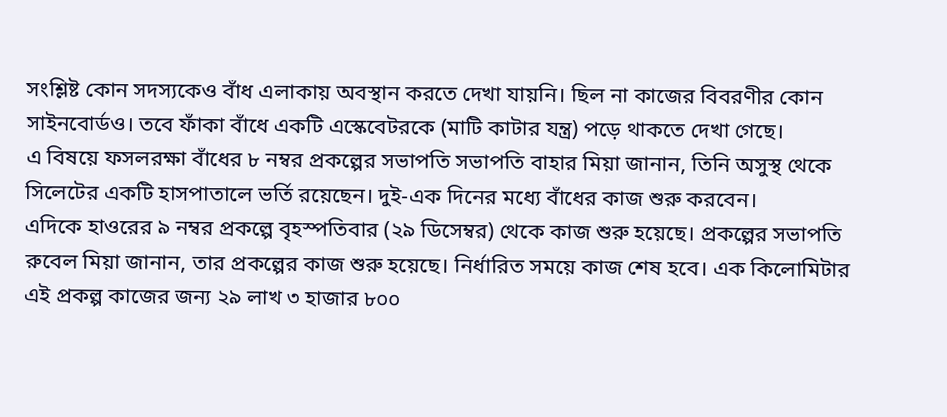সংশ্লিষ্ট কোন সদস্যকেও বাঁধ এলাকায় অবস্থান করতে দেখা যায়নি। ছিল না কাজের বিবরণীর কোন সাইনবোর্ডও। তবে ফাঁকা বাঁধে একটি এস্কেবেটরকে (মাটি কাটার যন্ত্র) পড়ে থাকতে দেখা গেছে।
এ বিষয়ে ফসলরক্ষা বাঁধের ৮ নম্বর প্রকল্পের সভাপতি সভাপতি বাহার মিয়া জানান, তিনি অসুস্থ থেকে সিলেটের একটি হাসপাতালে ভর্তি রয়েছেন। দুই-এক দিনের মধ্যে বাঁধের কাজ শুরু করবেন।
এদিকে হাওরের ৯ নম্বর প্রকল্পে বৃহস্পতিবার (২৯ ডিসেম্বর) থেকে কাজ শুরু হয়েছে। প্রকল্পের সভাপতি রুবেল মিয়া জানান, তার প্রকল্পের কাজ শুরু হয়েছে। নির্ধারিত সময়ে কাজ শেষ হবে। এক কিলোমিটার এই প্রকল্প কাজের জন্য ২৯ লাখ ৩ হাজার ৮০০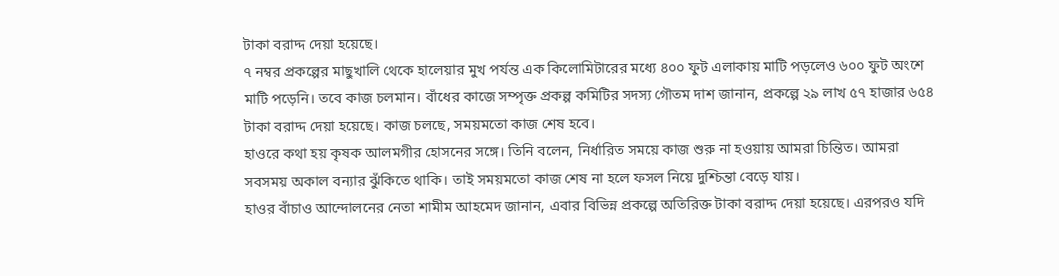টাকা বরাদ্দ দেয়া হয়েছে।
৭ নম্বর প্রকল্পের মাছুখালি থেকে হালেয়ার মুখ পর্যন্ত এক কিলোমিটারের মধ্যে ৪০০ ফুট এলাকায় মাটি পড়লেও ৬০০ ফুট অংশে মাটি পড়েনি। তবে কাজ চলমান। বাঁধের কাজে সম্পৃক্ত প্রকল্প কমিটির সদস্য গৌতম দাশ জানান, প্রকল্পে ২৯ লাখ ৫৭ হাজার ৬৫৪ টাকা বরাদ্দ দেয়া হয়েছে। কাজ চলছে, সময়মতো কাজ শেষ হবে।
হাওরে কথা হয় কৃষক আলমগীর হোসনের সঙ্গে। তিনি বলেন, নির্ধারিত সময়ে কাজ শুরু না হওয়ায় আমরা চিন্তিত। আমরা সবসময় অকাল বন্যার ঝুঁকিতে থাকি। তাই সময়মতো কাজ শেষ না হলে ফসল নিয়ে দুশ্চিন্তা বেড়ে যায়।
হাওর বাঁচাও আন্দোলনের নেতা শামীম আহমেদ জানান, এবার বিভিন্ন প্রকল্পে অতিরিক্ত টাকা বরাদ্দ দেয়া হয়েছে। এরপরও যদি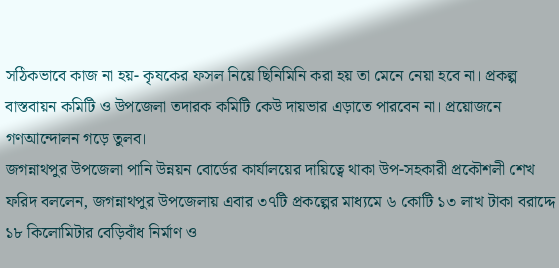সঠিকভাবে কাজ না হয়- কৃষকের ফসল নিয়ে ছিনিমিনি করা হয় তা মেনে নেয়া হবে না। প্রকল্প বাস্তবায়ন কমিটি ও উপজেলা তদারক কমিটি কেউ দায়ভার এড়াতে পারবেন না। প্রয়োজনে গণআন্দোলন গড়ে তুলব।
জগন্নাথপুর উপজেলা পানি উন্নয়ন বোর্ডের কার্যালয়ের দায়িত্বে থাকা উপ-সহকারী প্রকৌশলী শেখ ফরিদ বললেন, জগন্নাথপুর উপজেলায় এবার ৩৭টি প্রকল্পের মাধ্যমে ৬ কোটি ১৩ লাখ টাকা বরাদ্দে ১৮ কিলোমিটার বেড়িবাঁধ নির্মাণ ও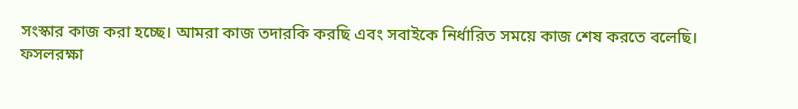সংস্কার কাজ করা হচ্ছে। আমরা কাজ তদারকি করছি এবং সবাইকে নির্ধারিত সময়ে কাজ শেষ করতে বলেছি।
ফসলরক্ষা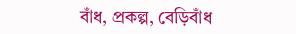বাঁধ, প্রকল্প, বেড়িবাঁধ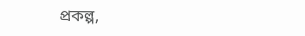প্রকল্প,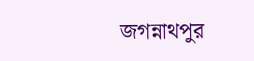জগন্নাথপুর